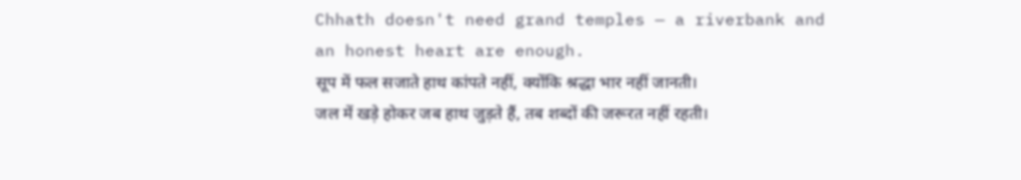Chhath doesn't need grand temples — a riverbank and an honest heart are enough.
सूप में फल सजाते हाथ कांपते नहीं, क्योंकि श्रद्धा भार नहीं जानती।
जल में खड़े होकर जब हाथ जुड़ते हैं, तब शब्दों की जरूरत नहीं रहती।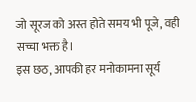जो सूरज को अस्त होते समय भी पूजे, वही सच्चा भक्त है।
इस छठ, आपकी हर मनोकामना सूर्य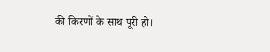की किरणों के साथ पूरी हो।